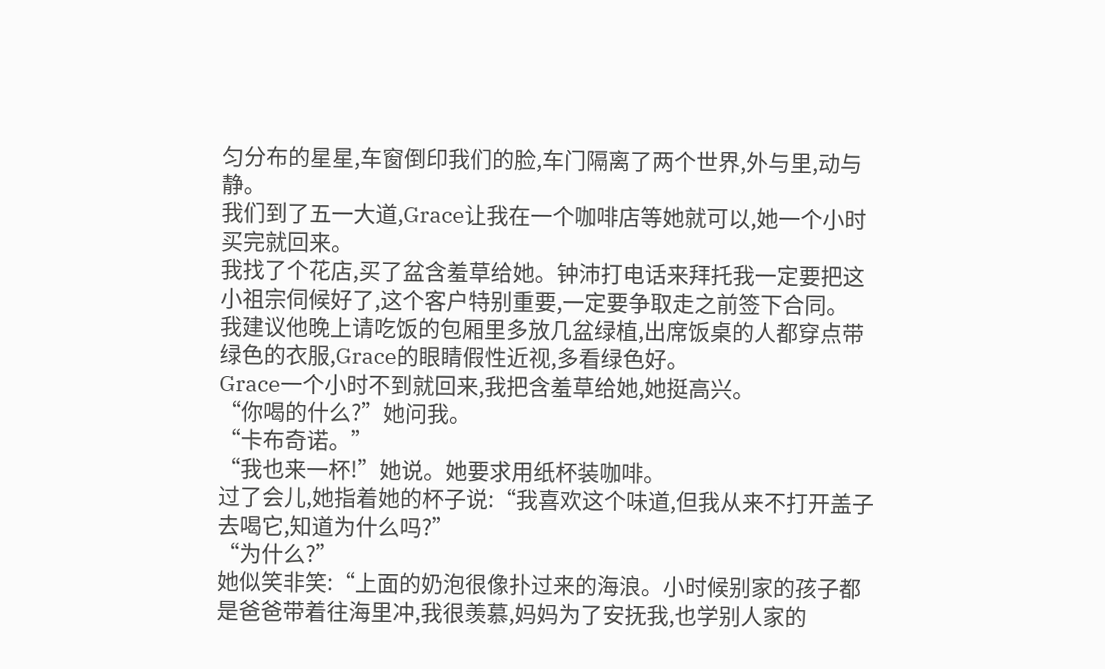匀分布的星星,车窗倒印我们的脸,车门隔离了两个世界,外与里,动与静。
我们到了五一大道,Grace让我在一个咖啡店等她就可以,她一个小时买完就回来。
我找了个花店,买了盆含羞草给她。钟沛打电话来拜托我一定要把这小祖宗伺候好了,这个客户特别重要,一定要争取走之前签下合同。
我建议他晚上请吃饭的包厢里多放几盆绿植,出席饭桌的人都穿点带绿色的衣服,Grace的眼睛假性近视,多看绿色好。
Grace一个小时不到就回来,我把含羞草给她,她挺高兴。
“你喝的什么?”她问我。
“卡布奇诺。”
“我也来一杯!”她说。她要求用纸杯装咖啡。
过了会儿,她指着她的杯子说:“我喜欢这个味道,但我从来不打开盖子去喝它,知道为什么吗?”
“为什么?”
她似笑非笑:“上面的奶泡很像扑过来的海浪。小时候别家的孩子都是爸爸带着往海里冲,我很羡慕,妈妈为了安抚我,也学别人家的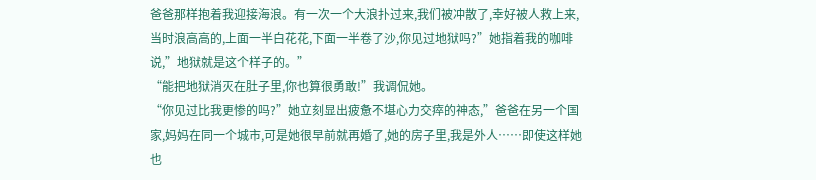爸爸那样抱着我迎接海浪。有一次一个大浪扑过来,我们被冲散了,幸好被人救上来,当时浪高高的,上面一半白花花,下面一半卷了沙,你见过地狱吗?”她指着我的咖啡说,”地狱就是这个样子的。”
“能把地狱消灭在肚子里,你也算很勇敢!”我调侃她。
“你见过比我更惨的吗?”她立刻显出疲惫不堪心力交瘁的神态,”爸爸在另一个国家,妈妈在同一个城市,可是她很早前就再婚了,她的房子里,我是外人……即使这样她也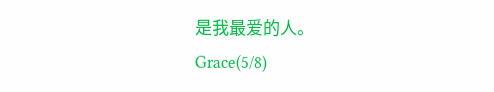是我最爱的人。
Grace(5/8)